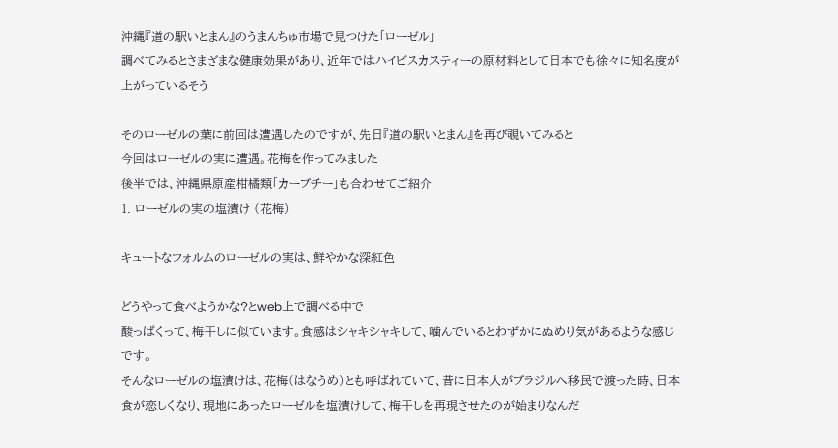沖縄『道の駅いとまん』のうまんちゅ市場で見つけた「ローゼル」
調べてみるとさまざまな健康効果があり、近年ではハイビスカスティーの原材料として日本でも徐々に知名度が上がっているそう

そのローゼルの葉に前回は遭遇したのですが、先日『道の駅いとまん』を再び覗いてみると
今回はローゼルの実に遭遇。花梅を作ってみました
後半では、沖縄県原産柑橘類「カーブチー」も合わせてご紹介
1. ローゼルの実の塩漬け (花梅)

キュートなフォルムのローゼルの実は、鮮やかな深紅色

どうやって食べようかな?とweb上で調べる中で
酸っぱくって、梅干しに似ています。食感はシャキシャキして、噛んでいるとわずかにぬめり気があるような感じです。
そんなローゼルの塩漬けは、花梅(はなうめ)とも呼ばれていて、昔に日本人がブラジルへ移民で渡った時、日本食が恋しくなり、現地にあったローゼルを塩漬けして、梅干しを再現させたのが始まりなんだ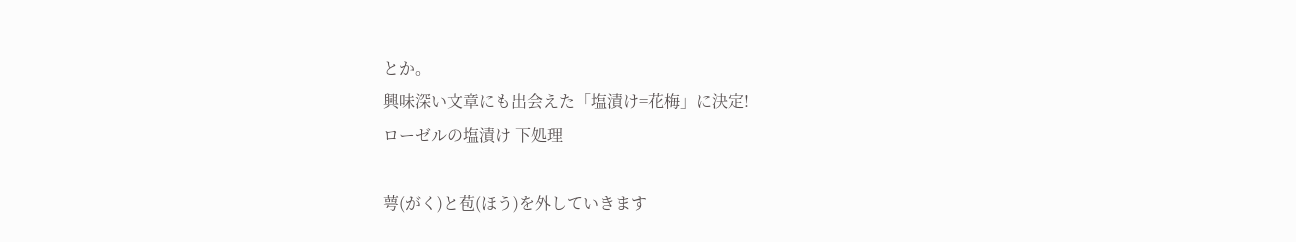とか。
興味深い文章にも出会えた「塩漬け=花梅」に決定!
ローゼルの塩漬け 下処理

萼(がく)と苞(ほう)を外していきます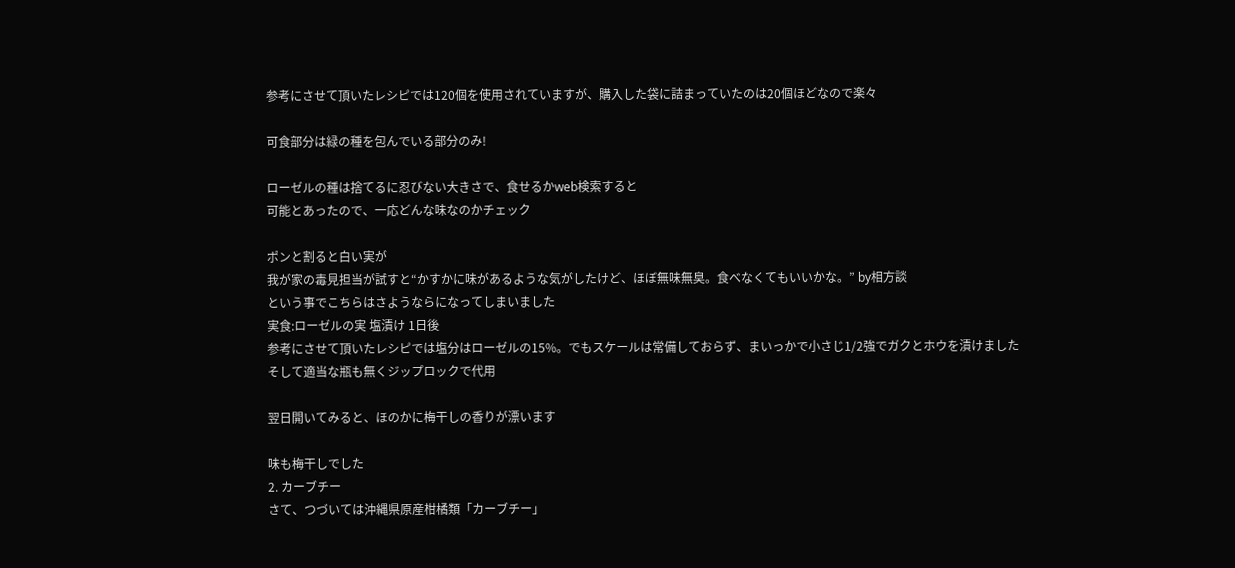参考にさせて頂いたレシピでは120個を使用されていますが、購入した袋に詰まっていたのは20個ほどなので楽々

可食部分は緑の種を包んでいる部分のみ!

ローゼルの種は捨てるに忍びない大きさで、食せるかweb検索すると
可能とあったので、一応どんな味なのかチェック

ポンと割ると白い実が
我が家の毒見担当が試すと“かすかに味があるような気がしたけど、ほぼ無味無臭。食べなくてもいいかな。” by相方談
という事でこちらはさようならになってしまいました
実食:ローゼルの実 塩漬け 1日後
参考にさせて頂いたレシピでは塩分はローゼルの15%。でもスケールは常備しておらず、まいっかで小さじ1/2強でガクとホウを漬けました
そして適当な瓶も無くジップロックで代用

翌日開いてみると、ほのかに梅干しの香りが漂います

味も梅干しでした
2. カーブチー
さて、つづいては沖縄県原産柑橘類「カーブチー」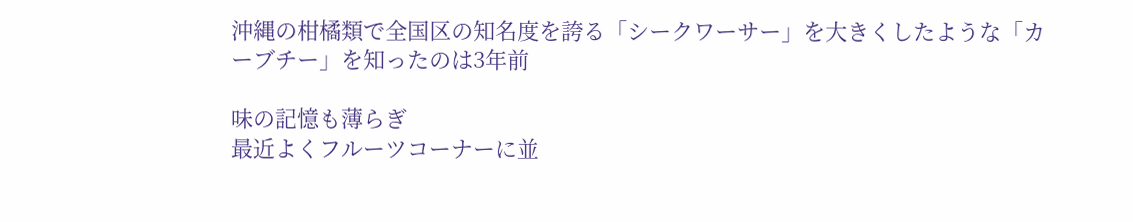沖縄の柑橘類で全国区の知名度を誇る「シークワーサー」を大きくしたような「カーブチー」を知ったのは3年前

味の記憶も薄らぎ
最近よくフルーツコーナーに並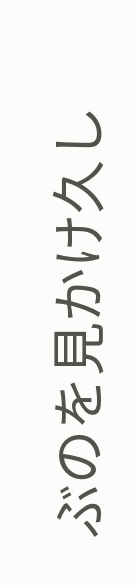ぶのを見かけ久し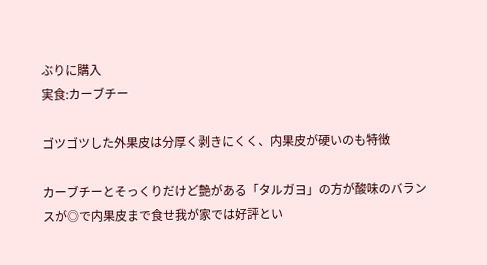ぶりに購入
実食:カーブチー

ゴツゴツした外果皮は分厚く剥きにくく、内果皮が硬いのも特徴

カーブチーとそっくりだけど艶がある「タルガヨ」の方が酸味のバランスが◎で内果皮まで食せ我が家では好評とい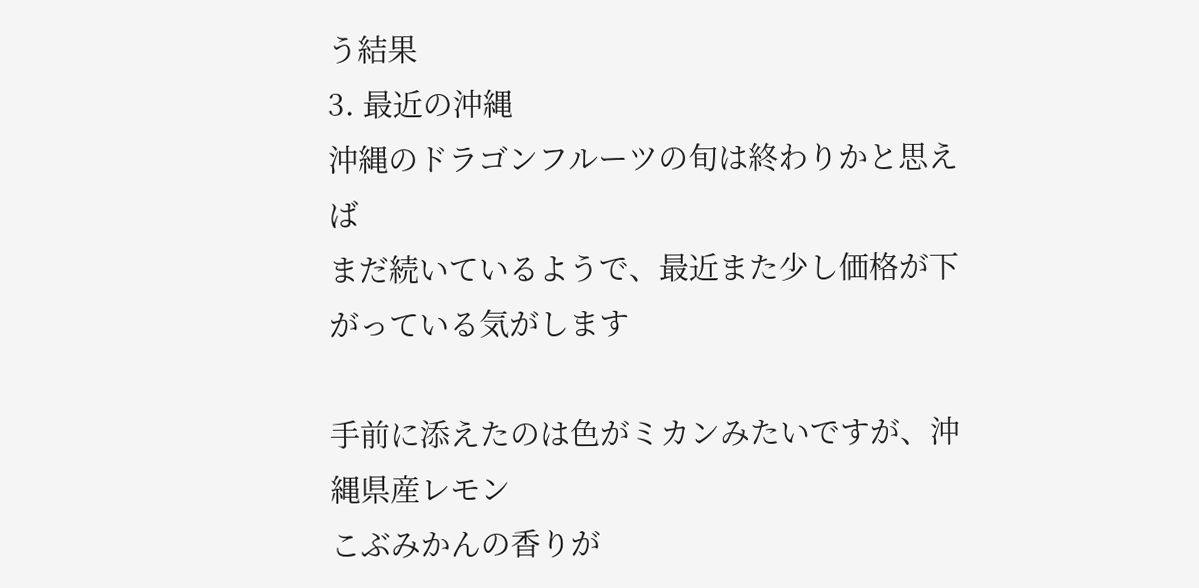う結果
3. 最近の沖縄
沖縄のドラゴンフルーツの旬は終わりかと思えば
まだ続いているようで、最近また少し価格が下がっている気がします

手前に添えたのは色がミカンみたいですが、沖縄県産レモン
こぶみかんの香りが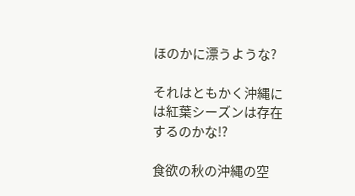ほのかに漂うような?

それはともかく沖縄には紅葉シーズンは存在するのかな!?

食欲の秋の沖縄の空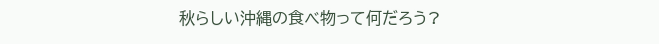秋らしい沖縄の食べ物って何だろう?